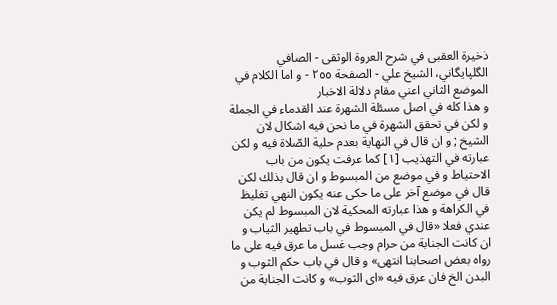ذخيرة العقبى في شرح العروة الوثقى - الصافي الگلپايگاني، الشيخ علي - الصفحة ٢٥٥ - و اما الكلام في الموضع الثاني اعني مقام دلالة الاخبار
و هذا كله في اصل مسئلة الشهرة عند القدماء في الجملة و لكن في تحقق الشهرة في ما نحن فيه اشكال لان الشيخ ; و ان قال في النهاية بعدم حلية الصّلاة فيه و لكن عبارته في التهذيب [١] كما عرفت يكون من باب الاحتياط و في موضع من المبسوط و ان قال بذلك لكن قال في موضع آخر على ما حكى عنه يكون النهي تغليظ في الكراهة و هذا عبارته المحكية لان المبسوط لم يكن عندي فعلا «قال في المبسوط في باب تطهير الثياب و ان كانت الجنابة من حرام وجب غسل ما عرق فيه على ما رواه بعض اصحابنا انتهى» و قال في باب حكم الثوب و البدن الخ فان عرق فيه «اى الثوب» و كانت الجنابة من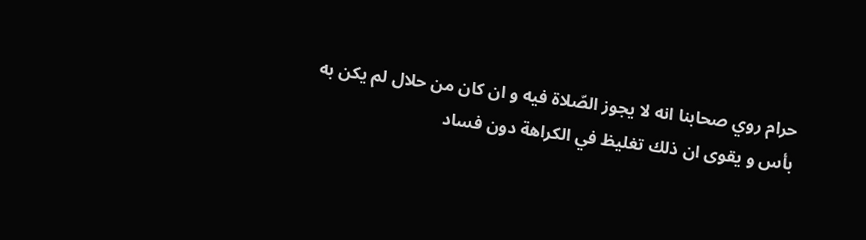حرام روي صحابنا انه لا يجوز الصّلاة فيه و ان كان من حلال لم يكن به بأس و يقوى ان ذلك تغليظ في الكراهة دون فساد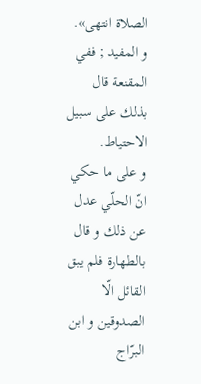الصلاة انتهى».
و المفيد ; ففي المقنعة قال بذلك على سبيل الاحتياط.
و على ما حكي انّ الحلّي عدل عن ذلك و قال بالطهارة فلم يبق القائل الّا الصدوقين و ابن البرّاج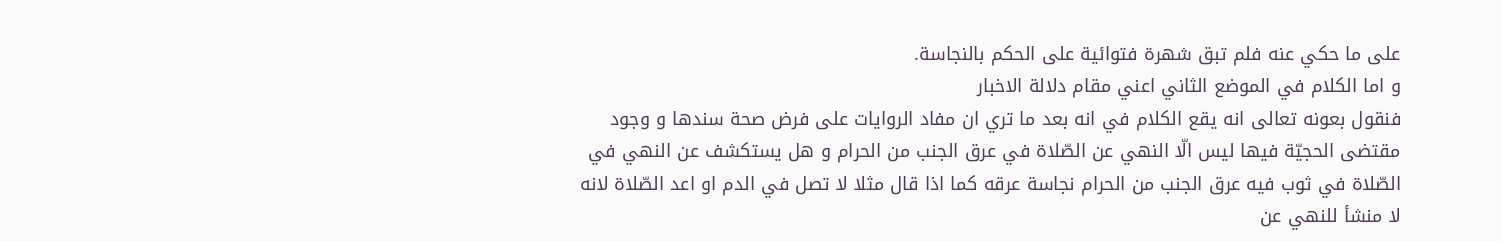على ما حكي عنه فلم تبق شهرة فتوائية على الحكم بالنجاسة.
و اما الكلام في الموضع الثاني اعني مقام دلالة الاخبار
فنقول بعونه تعالى انه يقع الكلام في انه بعد ما تري ان مفاد الروايات على فرض صحة سندها و وجود مقتضى الحجيّة فيها ليس الّا النهي عن الصّلاة في عرق الجنب من الحرام و هل يستكشف عن النهي في الصّلاة في ثوب فيه عرق الجنب من الحرام نجاسة عرقه كما اذا قال مثلا لا تصل في الدم او اعد الصّلاة لانه لا منشأ للنهي عن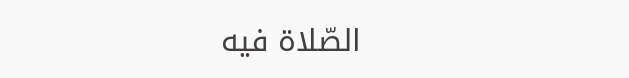الصّلاة فيه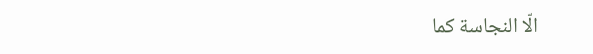الّا النجاسة كما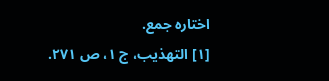اختاره جمع.
[١] التهذيب، ج ١، ص ٢٧١.